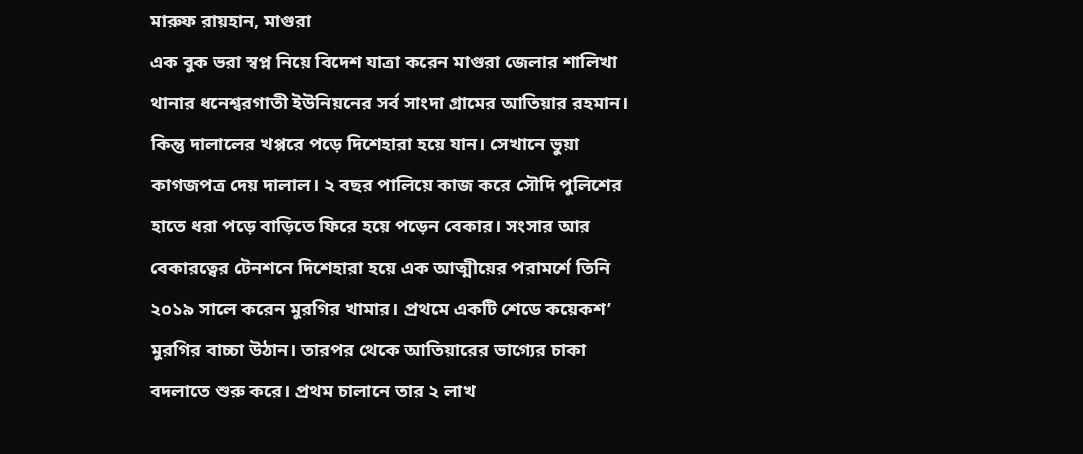মারুফ রায়হান, মাগুরা
এক বুক ভরা স্বপ্ন নিয়ে বিদেশ যাত্রা করেন মাগুরা জেলার শালিখা থানার ধনেশ্বরগাতী ইউনিয়নের সর্ব সাংদা গ্রামের আতিয়ার রহমান। কিন্তু দালালের খপ্পরে পড়ে দিশেহারা হয়ে যান। সেখানে ভুয়া কাগজপত্র দেয় দালাল। ২ বছর পালিয়ে কাজ করে সৌদি পুলিশের হাতে ধরা পড়ে বাড়িতে ফিরে হয়ে পড়েন বেকার। সংসার আর বেকারত্বের টেনশনে দিশেহারা হয়ে এক আত্মীয়ের পরামর্শে তিনি ২০১৯ সালে করেন মুরগির খামার। প্রথমে একটি শেডে কয়েকশ’ মুরগির বাচ্চা উঠান। তারপর থেকে আতিয়ারের ভাগ্যের চাকা বদলাতে শুরু করে। প্রথম চালানে তার ২ লাখ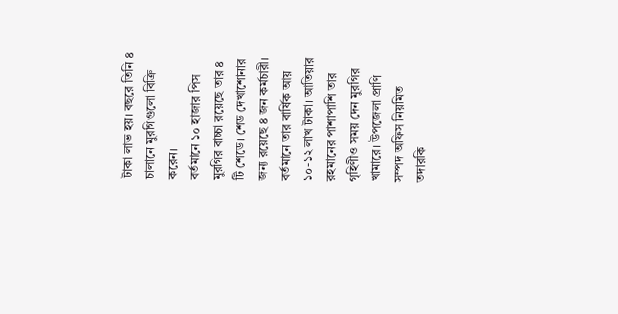টাকা লাভ হয়। বছরে তিনি ৪ চালানে মুরগিগুলো বিক্রি করেন।
বর্তমানে ১০ হাজার পিস মুরগির বাচ্চা রয়েছে তার ৪ টি শেডে। শেড দেখাশোনার জন্য রয়েছে ৪ জন কর্মচারী। বর্তমানে তার বার্ষিক আয় ১০-১২ লাখ টাকা। আতিয়ার রহমানের পাশাপাশি তার গৃহিণীও সময় দেন মুরগির খামারে। উপজেলা প্রাণি সম্পদ অফিস নিয়মিত তদারকি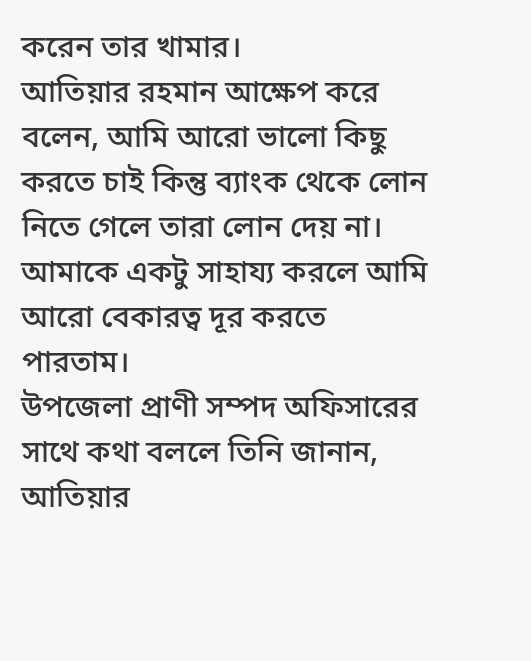করেন তার খামার।
আতিয়ার রহমান আক্ষেপ করে বলেন, আমি আরো ভালো কিছু করতে চাই কিন্তু ব্যাংক থেকে লোন নিতে গেলে তারা লোন দেয় না। আমাকে একটু সাহায্য করলে আমি আরো বেকারত্ব দূর করতে পারতাম।
উপজেলা প্রাণী সম্পদ অফিসারের সাথে কথা বললে তিনি জানান, আতিয়ার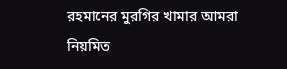রহমানের মুরগির খামার আমরা নিয়মিত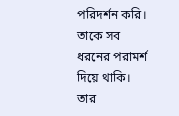পরিদর্শন করি। তাকে সব ধরনের পরামর্শ দিয়ে থাকি। তার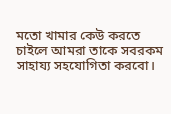মতো খামার কেউ করতে চাইলে আমরা তাকে সবরকম সাহায্য সহযোগিতা করবো।